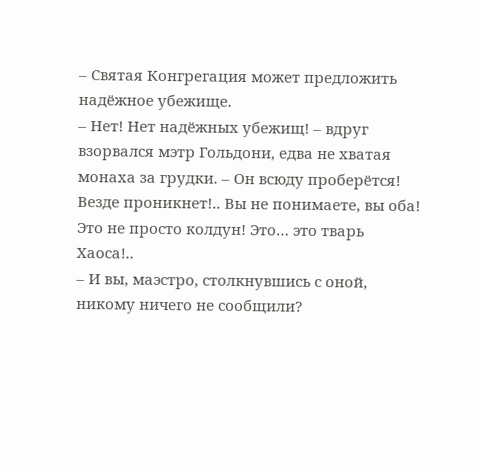– Святая Конгрегация может предложить надёжное убежище.
– Нет! Нет надёжных убежищ! – вдруг взорвался мэтр Гольдони, едва не хватая монаха за грудки. – Он всюду проберётся! Везде проникнет!.. Вы не понимаете, вы оба! Это не просто колдун! Это… это тварь Хаоса!..
– И вы, маэстро, столкнувшись с оной, никому ничего не сообщили?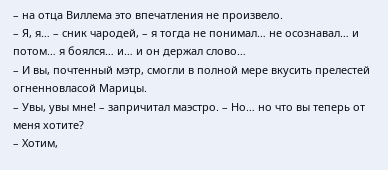– на отца Виллема это впечатления не произвело.
– Я, я… – сник чародей, – я тогда не понимал… не осознавал… и потом… я боялся… и… и он держал слово…
– И вы, почтенный мэтр, смогли в полной мере вкусить прелестей огненновласой Марицы.
– Увы, увы мне! – запричитал маэстро. – Но… но что вы теперь от меня хотите?
– Хотим,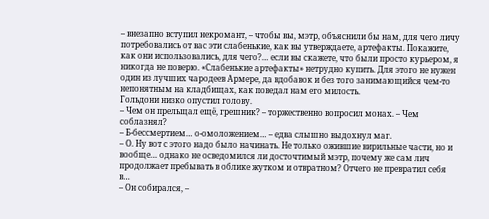– внезапно вступил некромант, – чтобы вы, мэтр, объяснили бы нам, для чего личу потребовались от вас эти слабенькие, как вы утверждаете, артефакты. Покажите, как они использовались, для чего?… если вы скажете, что были просто курьером, я никогда не поверю. «Слабенькие артефакты» нетрудно купить. Для этого не нужен один из лучших чародеев Армере, да вдобавок и без того занимающийся чем-то непонятным на кладбищах, как поведал нам его милость.
Гольдони низко опустил голову.
– Чем он прельщал ещё, грешник? – торжественно вопросил монах. – Чем соблазнял?
– Б-бессмертием… о-омоложением… – едва слышно выдохнул маг.
– О. Ну вот с этого надо было начинать. Не только ожившие вирильные части, но и вообще… однако не осведомился ли досточтимый мэтр, почему же сам лич продолжает пребывать в облике жутком и отвратном? Отчего не превратил себя в…
– Он собирался, –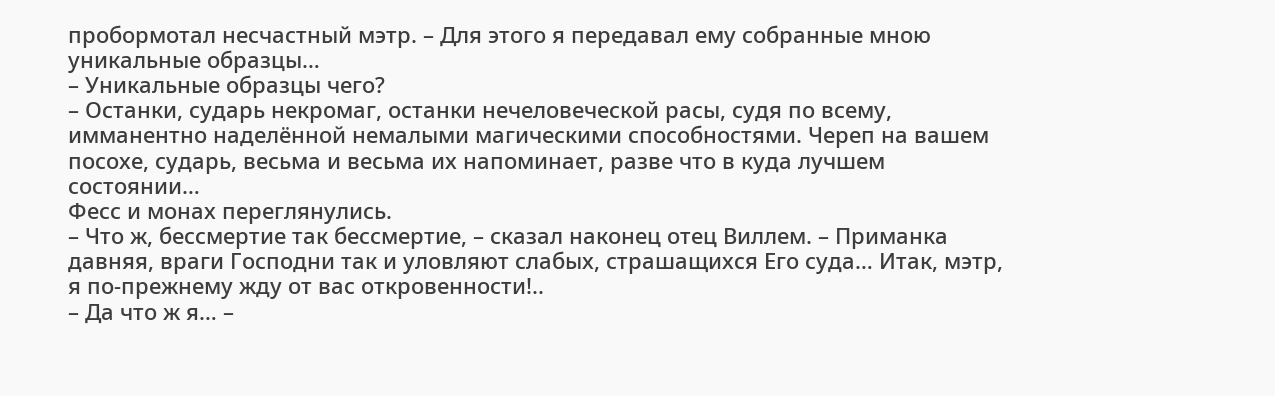пробормотал несчастный мэтр. – Для этого я передавал ему собранные мною уникальные образцы…
– Уникальные образцы чего?
– Останки, сударь некромаг, останки нечеловеческой расы, судя по всему, имманентно наделённой немалыми магическими способностями. Череп на вашем посохе, сударь, весьма и весьма их напоминает, разве что в куда лучшем состоянии…
Фесс и монах переглянулись.
– Что ж, бессмертие так бессмертие, – сказал наконец отец Виллем. – Приманка давняя, враги Господни так и уловляют слабых, страшащихся Его суда… Итак, мэтр, я по-прежнему жду от вас откровенности!..
– Да что ж я… –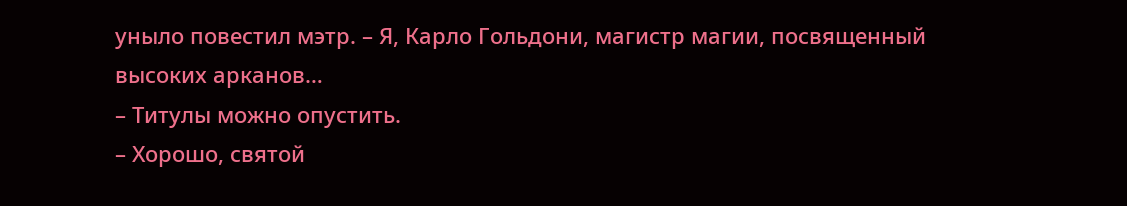уныло повестил мэтр. – Я, Карло Гольдони, магистр магии, посвященный высоких арканов…
– Титулы можно опустить.
– Хорошо, святой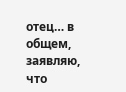отец… в общем, заявляю, что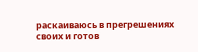раскаиваюсь в прегрешениях своих и готов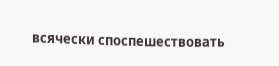всячески споспешествовать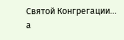Святой Конгрегации… а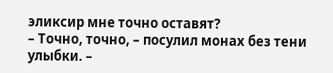эликсир мне точно оставят?
– Точно, точно, – посулил монах без тени улыбки. –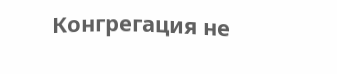Конгрегация не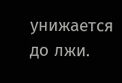унижается до лжи.